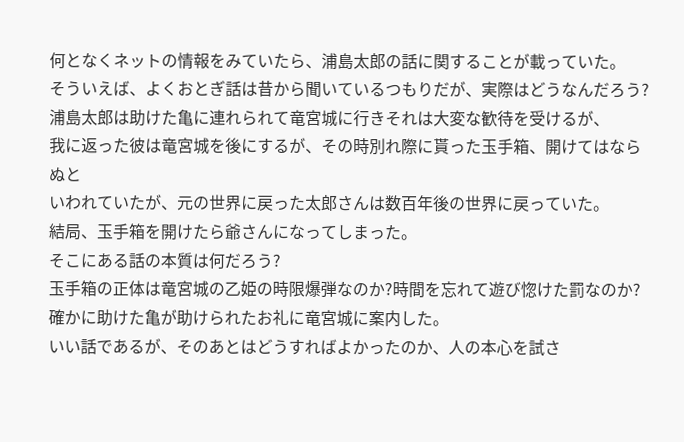何となくネットの情報をみていたら、浦島太郎の話に関することが載っていた。
そういえば、よくおとぎ話は昔から聞いているつもりだが、実際はどうなんだろう?
浦島太郎は助けた亀に連れられて竜宮城に行きそれは大変な歓待を受けるが、
我に返った彼は竜宮城を後にするが、その時別れ際に貰った玉手箱、開けてはならぬと
いわれていたが、元の世界に戻った太郎さんは数百年後の世界に戻っていた。
結局、玉手箱を開けたら爺さんになってしまった。
そこにある話の本質は何だろう?
玉手箱の正体は竜宮城の乙姫の時限爆弾なのか?時間を忘れて遊び惚けた罰なのか?
確かに助けた亀が助けられたお礼に竜宮城に案内した。
いい話であるが、そのあとはどうすればよかったのか、人の本心を試さ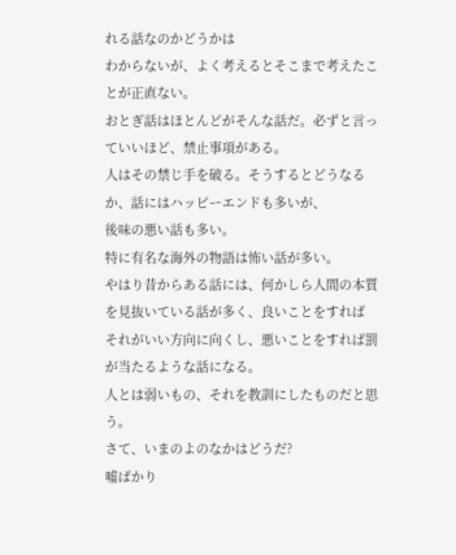れる話なのかどうかは
わからないが、よく考えるとそこまで考えたことが正直ない。
おとぎ話はほとんどがそんな話だ。必ずと言っていいほど、禁止事項がある。
人はその禁じ手を破る。そうするとどうなるか、話にはハッピーエンドも多いが、
後味の悪い話も多い。
特に有名な海外の物語は怖い話が多い。
やはり昔からある話には、何かしら人間の本質を見抜いている話が多く、良いことをすれば
それがいい方向に向くし、悪いことをすれば罰が当たるような話になる。
人とは弱いもの、それを教訓にしたものだと思う。
さて、いまのよのなかはどうだ?
嘘ばかり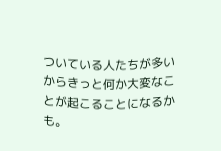ついている人たちが多いからきっと何か大変なことが起こることになるかも。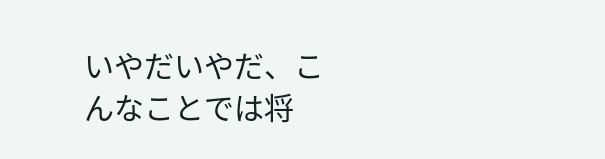いやだいやだ、こんなことでは将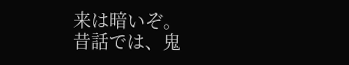来は暗いぞ。
昔話では、鬼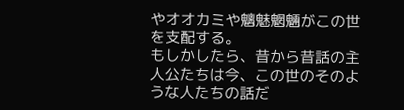やオオカミや魑魅魍魎がこの世を支配する。
もしかしたら、昔から昔話の主人公たちは今、この世のそのような人たちの話だ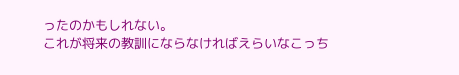ったのかもしれない。
これが将来の教訓にならなければえらいなこっち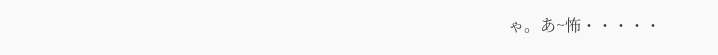ゃ。あ~怖・・・・・